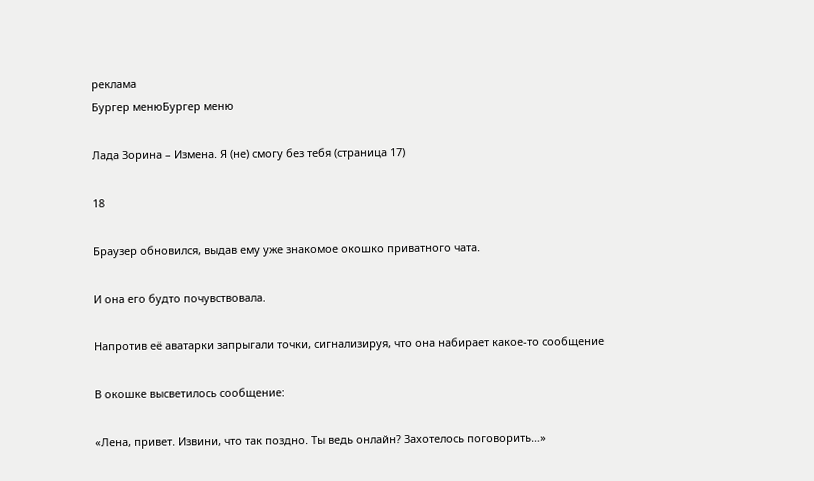реклама
Бургер менюБургер меню

Лада Зорина – Измена. Я (не) смогу без тебя (страница 17)

18

Браузер обновился, выдав ему уже знакомое окошко приватного чата.

И она его будто почувствовала.

Напротив её аватарки запрыгали точки, сигнализируя, что она набирает какое-то сообщение

В окошке высветилось сообщение:

«Лена, привет. Извини, что так поздно. Ты ведь онлайн? Захотелось поговорить…»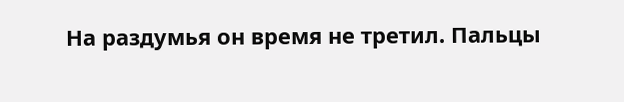На раздумья он время не третил. Пальцы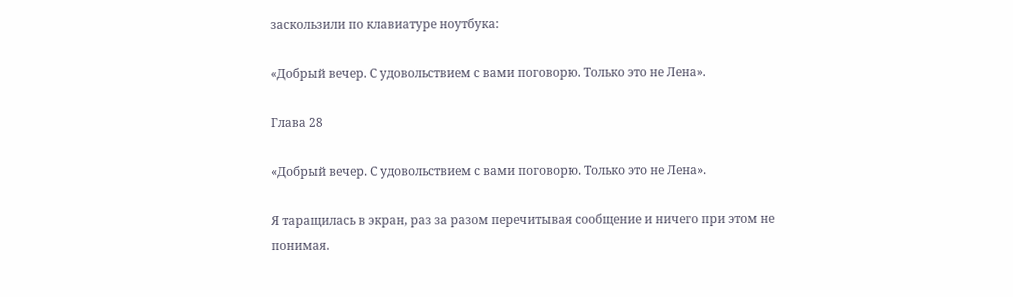заскользили по клавиатуре ноутбука:

«Добрый вечер. С удовольствием с вами поговорю. Только это не Лена».

Глава 28

«Добрый вечер. С удовольствием с вами поговорю. Только это не Лена».

Я таращилась в экран, раз за разом перечитывая сообщение и ничего при этом не понимая.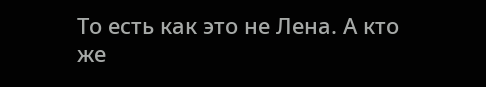То есть как это не Лена. А кто же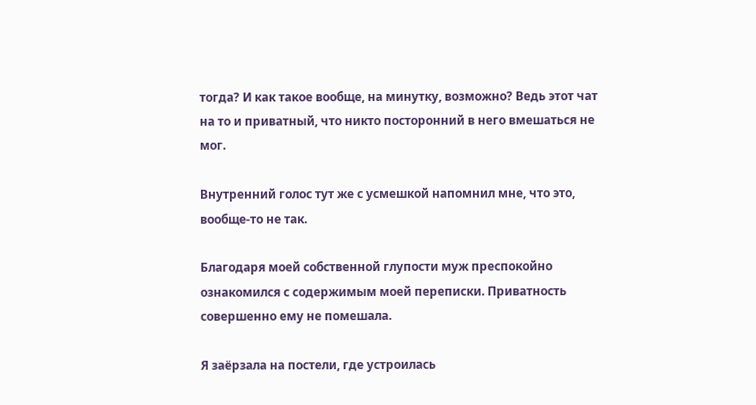тогда? И как такое вообще, на минутку, возможно? Ведь этот чат на то и приватный, что никто посторонний в него вмешаться не мог.

Внутренний голос тут же с усмешкой напомнил мне, что это, вообще-то не так.

Благодаря моей собственной глупости муж преспокойно ознакомился с содержимым моей переписки. Приватность совершенно ему не помешала.

Я заёрзала на постели, где устроилась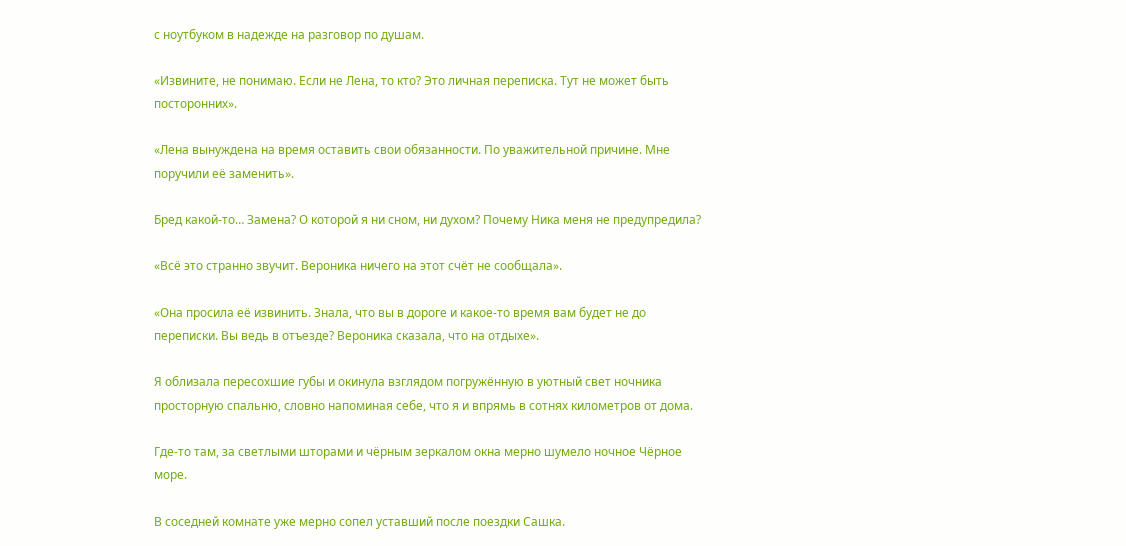с ноутбуком в надежде на разговор по душам.

«Извините, не понимаю. Если не Лена, то кто? Это личная переписка. Тут не может быть посторонних».

«Лена вынуждена на время оставить свои обязанности. По уважительной причине. Мне поручили её заменить».

Бред какой-то… Замена? О которой я ни сном, ни духом? Почему Ника меня не предупредила?

«Всё это странно звучит. Вероника ничего на этот счёт не сообщала».

«Она просила её извинить. Знала, что вы в дороге и какое-то время вам будет не до переписки. Вы ведь в отъезде? Вероника сказала, что на отдыхе».

Я облизала пересохшие губы и окинула взглядом погружённую в уютный свет ночника просторную спальню, словно напоминая себе, что я и впрямь в сотнях километров от дома.

Где-то там, за светлыми шторами и чёрным зеркалом окна мерно шумело ночное Чёрное море.

В соседней комнате уже мерно сопел уставший после поездки Сашка.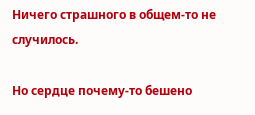Ничего страшного в общем-то не случилось.

Но сердце почему-то бешено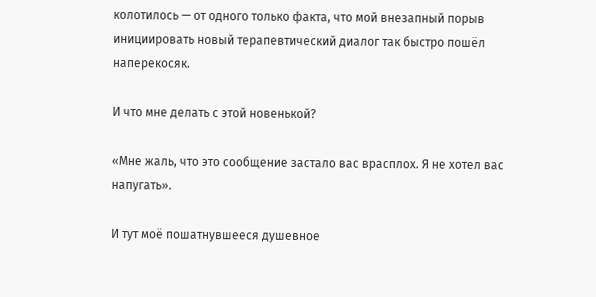колотилось — от одного только факта, что мой внезапный порыв инициировать новый терапевтический диалог так быстро пошёл наперекосяк.

И что мне делать с этой новенькой?

«Мне жаль, что это сообщение застало вас врасплох. Я не хотел вас напугать».

И тут моё пошатнувшееся душевное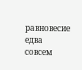равновесие едва совсем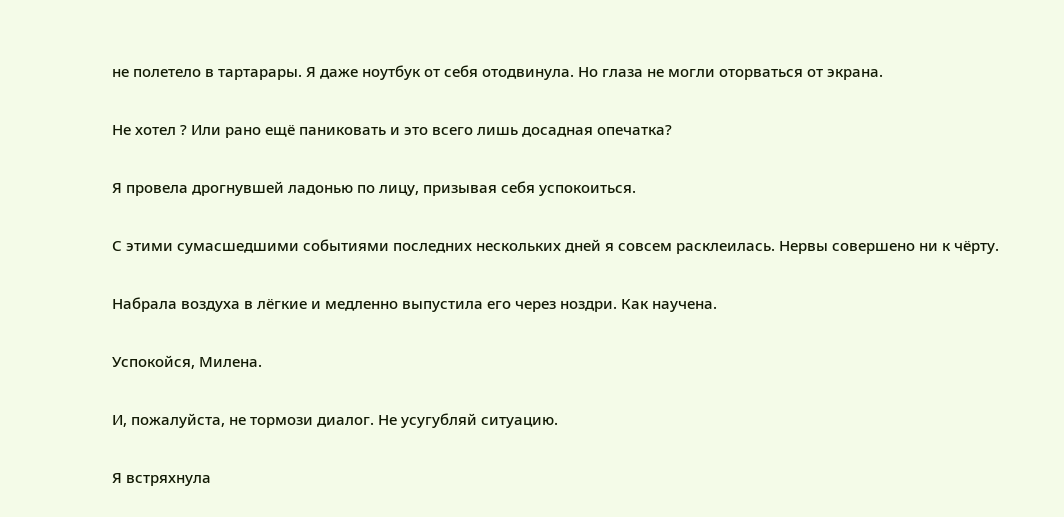не полетело в тартарары. Я даже ноутбук от себя отодвинула. Но глаза не могли оторваться от экрана.

Не хотел ? Или рано ещё паниковать и это всего лишь досадная опечатка?

Я провела дрогнувшей ладонью по лицу, призывая себя успокоиться.

С этими сумасшедшими событиями последних нескольких дней я совсем расклеилась. Нервы совершено ни к чёрту.

Набрала воздуха в лёгкие и медленно выпустила его через ноздри. Как научена.

Успокойся, Милена.

И, пожалуйста, не тормози диалог. Не усугубляй ситуацию.

Я встряхнула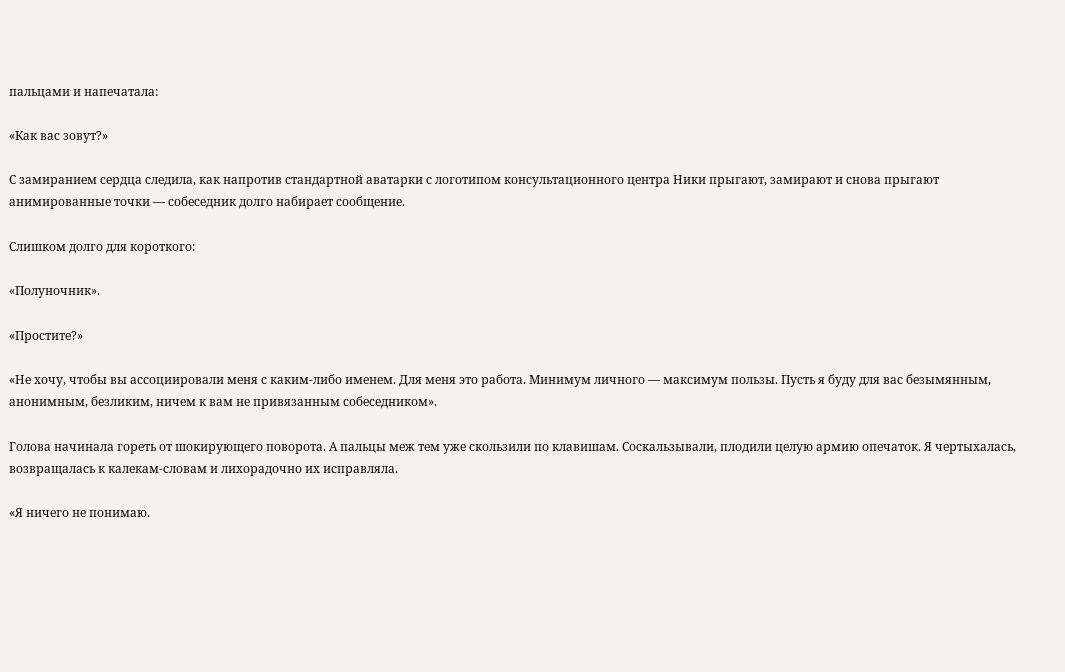пальцами и напечатала:

«Как вас зовут?»

С замиранием сердца следила, как напротив стандартной аватарки с логотипом консультационного центра Ники прыгают, замирают и снова прыгают анимированные точки — собеседник долго набирает сообщение.

Слишком долго для короткого:

«Полуночник».

«Простите?»

«Не хочу, чтобы вы ассоциировали меня с каким-либо именем. Для меня это работа. Минимум личного — максимум пользы. Пусть я буду для вас безымянным, анонимным, безликим, ничем к вам не привязанным собеседником».

Голова начинала гореть от шокирующего поворота. А пальцы меж тем уже скользили по клавишам. Соскальзывали, плодили целую армию опечаток. Я чертыхалась, возвращалась к калекам-словам и лихорадочно их исправляла.

«Я ничего не понимаю.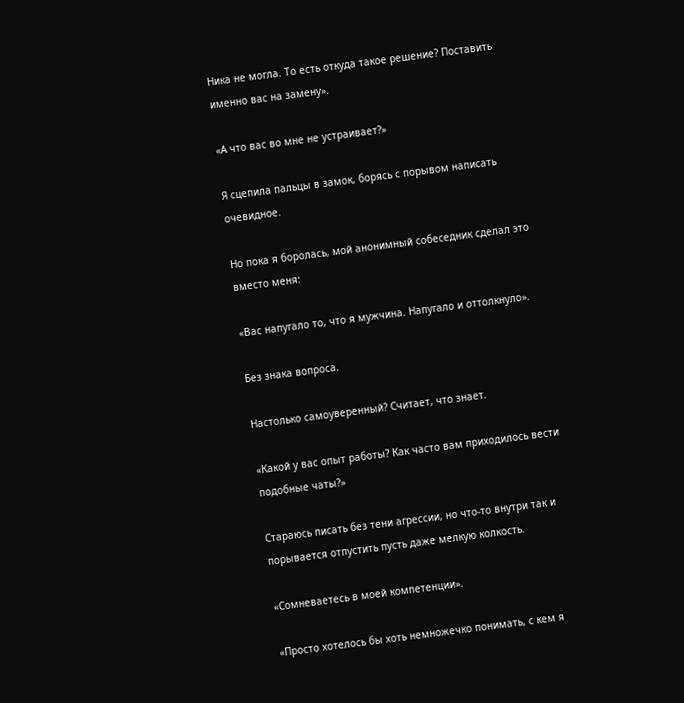Ника не могла. То есть откуда такое решение? Поставить именно вас на замену».

«А что вас во мне не устраивает?»

Я сцепила пальцы в замок, борясь с порывом написать очевидное.

Но пока я боролась, мой анонимный собеседник сделал это вместо меня:

«Вас напугало то, что я мужчина. Напугало и оттолкнуло».

Без знака вопроса.

Настолько самоуверенный? Считает, что знает.

«Какой у вас опыт работы? Как часто вам приходилось вести подобные чаты?»

Стараюсь писать без тени агрессии, но что-то внутри так и порывается отпустить пусть даже мелкую колкость.

«Сомневаетесь в моей компетенции».

«Просто хотелось бы хоть немножечко понимать, с кем я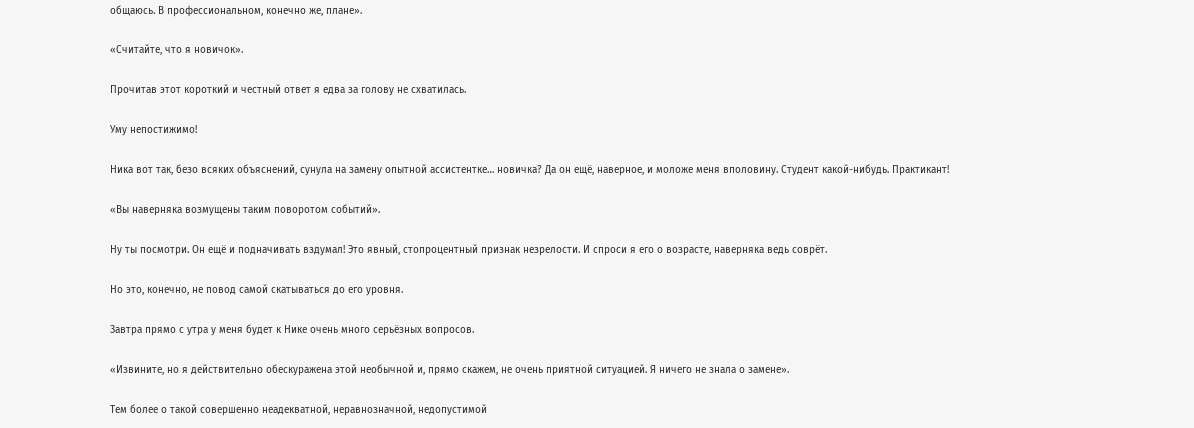общаюсь. В профессиональном, конечно же, плане».

«Считайте, что я новичок».

Прочитав этот короткий и честный ответ я едва за голову не схватилась.

Уму непостижимо!

Ника вот так, безо всяких объяснений, сунула на замену опытной ассистентке… новичка? Да он ещё, наверное, и моложе меня вполовину. Студент какой-нибудь. Практикант!

«Вы наверняка возмущены таким поворотом событий».

Ну ты посмотри. Он ещё и подначивать вздумал! Это явный, стопроцентный признак незрелости. И спроси я его о возрасте, наверняка ведь соврёт.

Но это, конечно, не повод самой скатываться до его уровня.

Завтра прямо с утра у меня будет к Нике очень много серьёзных вопросов.

«Извините, но я действительно обескуражена этой необычной и, прямо скажем, не очень приятной ситуацией. Я ничего не знала о замене».

Тем более о такой совершенно неадекватной, неравнозначной, недопустимой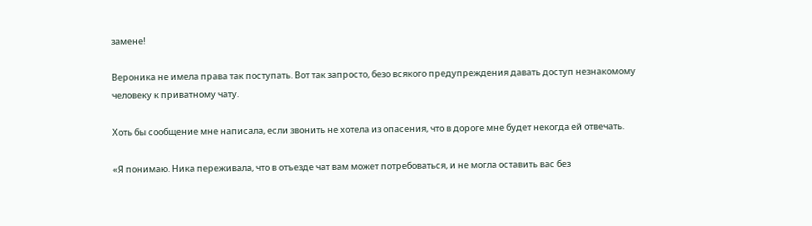замене!

Вероника не имела права так поступать. Вот так запросто, безо всякого предупреждения давать доступ незнакомому человеку к приватному чату.

Хоть бы сообщение мне написала, если звонить не хотела из опасения, что в дороге мне будет некогда ей отвечать.

«Я понимаю. Ника переживала, что в отъезде чат вам может потребоваться, и не могла оставить вас без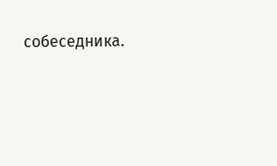собеседника.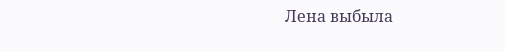Лена выбыла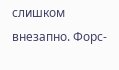слишком внезапно. Форс-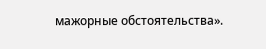мажорные обстоятельства».